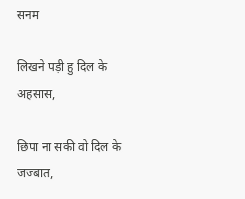सनम

लिखने पड़ी हु दिल के अहसास,

छिपा ना सकी वो दिल के जज्बात,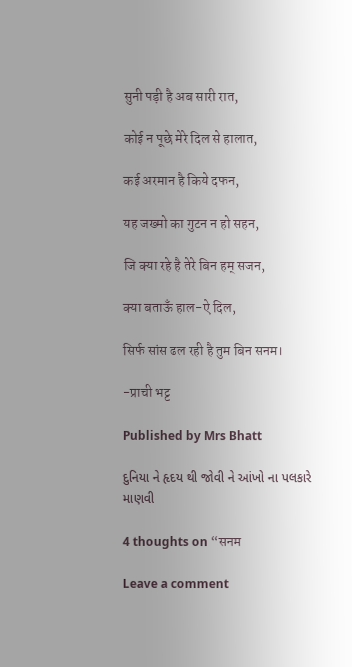सुनी पड़ी है अब सारी रात,

कोई न पूछे मेरे दिल से हालात,

कई अरमान है किये दफन,

यह जख्मो का गुटन न हो सहन,

जि क्या रहे है तेरे बिन हम् सजन,

क्या बताऊँ हाल-ऐ दिल,

सिर्फ सांस ढल रही है तुम बिन सनम।

-प्राची भट्ट

Published by Mrs Bhatt

દુનિયા ને હૃદય થી જોવી ને આંખો ના પલકારે માણવી

4 thoughts on “सनम

Leave a comment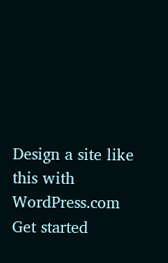Design a site like this with WordPress.com
Get started